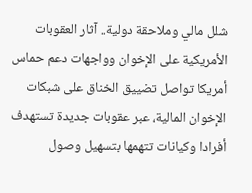شلل مالي وملاحقة دولية.. آثار العقوبات الأمريكية على الإخوان وواجهات دعم حماس
أمريكا تواصل تضييق الخناق على شبكات الإخوان المالية، عبر عقوبات جديدة تستهدف أفرادا وكيانات تتهمها بتسهيل وصول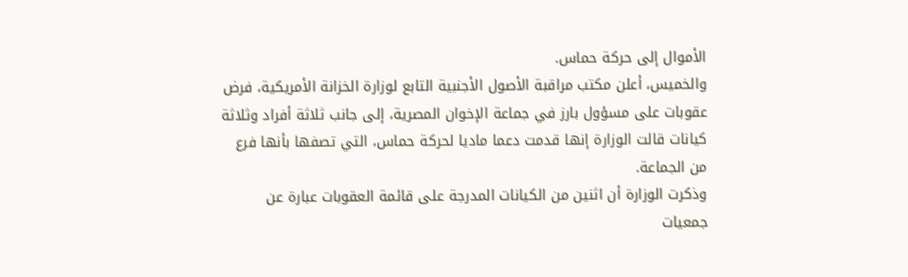الأموال إلى حركة حماس.
والخميس، أعلن مكتب مراقبة الأصول الأجنبية التابع لوزارة الخزانة الأمريكية، فرض عقوبات على مسؤول بارز في جماعة الإخوان المصرية، إلى جانب ثلاثة أفراد وثلاثة كيانات قالت الوزارة إنها قدمت دعما ماديا لحركة حماس، التي تصفها بأنها فرع من الجماعة.
وذكرت الوزارة أن اثنين من الكيانات المدرجة على قائمة العقوبات عبارة عن جمعيات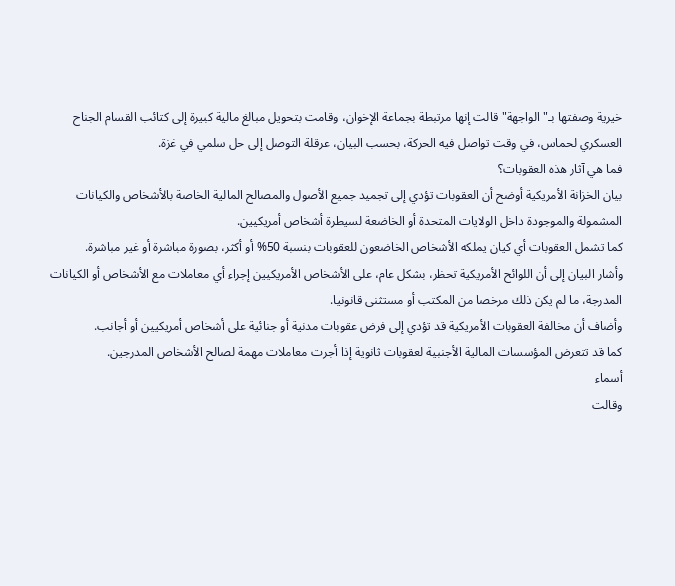خيرية وصفتها بـ"الواجهة" قالت إنها مرتبطة بجماعة الإخوان، وقامت بتحويل مبالغ مالية كبيرة إلى كتائب القسام الجناح العسكري لحماس، في وقت تواصل فيه الحركة، بحسب البيان، عرقلة التوصل إلى حل سلمي في غزة.
فما هي آثار هذه العقوبات؟
بيان الخزانة الأمريكية أوضح أن العقوبات تؤدي إلى تجميد جميع الأصول والمصالح المالية الخاصة بالأشخاص والكيانات المشمولة والموجودة داخل الولايات المتحدة أو الخاضعة لسيطرة أشخاص أمريكيين.
كما تشمل العقوبات أي كيان يملكه الأشخاص الخاضعون للعقوبات بنسبة 50% أو أكثر، بصورة مباشرة أو غير مباشرة.
وأشار البيان إلى أن اللوائح الأمريكية تحظر، بشكل عام، على الأشخاص الأمريكيين إجراء أي معاملات مع الأشخاص أو الكيانات المدرجة، ما لم يكن ذلك مرخصا من المكتب أو مستثنى قانونيا.
وأضاف أن مخالفة العقوبات الأمريكية قد تؤدي إلى فرض عقوبات مدنية أو جنائية على أشخاص أمريكيين أو أجانب.
كما قد تتعرض المؤسسات المالية الأجنبية لعقوبات ثانوية إذا أجرت معاملات مهمة لصالح الأشخاص المدرجين.
أسماء
وقالت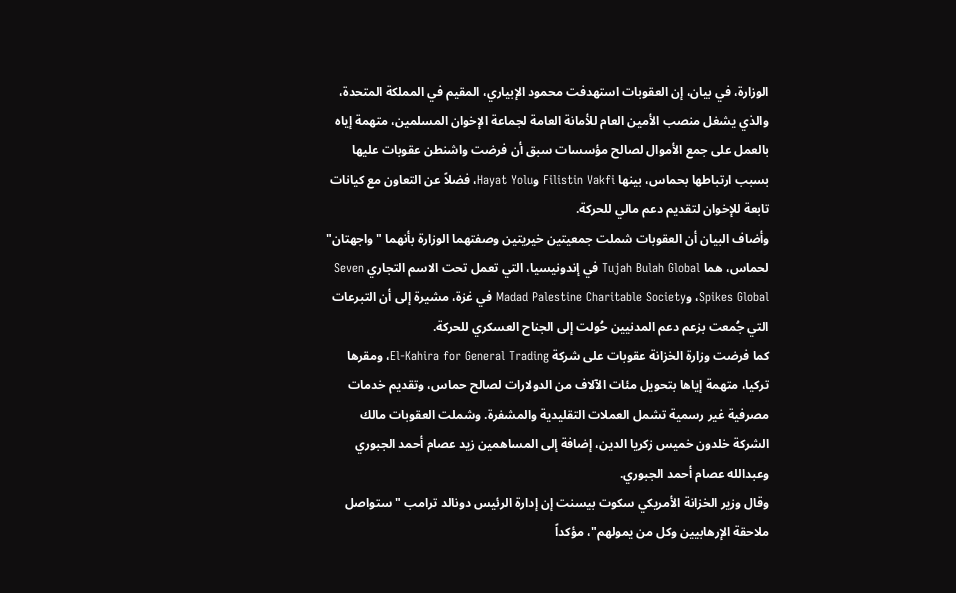الوزارة، في بيان، إن العقوبات استهدفت محمود الإبياري، المقيم في المملكة المتحدة، والذي يشغل منصب الأمين العام للأمانة العامة لجماعة الإخوان المسلمين، متهمة إياه بالعمل على جمع الأموال لصالح مؤسسات سبق أن فرضت واشنطن عقوبات عليها بسبب ارتباطها بحماس، بينها Filistin Vakfi وHayat Yolu، فضلاً عن التعاون مع كيانات تابعة للإخوان لتقديم دعم مالي للحركة.
وأضاف البيان أن العقوبات شملت جمعيتين خيريتين وصفتهما الوزارة بأنهما "واجهتان" لحماس، هما Tujah Bulah Global في إندونيسيا، التي تعمل تحت الاسم التجاري Seven Spikes Global، وMadad Palestine Charitable Society في غزة، مشيرة إلى أن التبرعات التي جُمعت بزعم دعم المدنيين حُولت إلى الجناح العسكري للحركة.
كما فرضت وزارة الخزانة عقوبات على شركة El-Kahira for General Trading، ومقرها تركيا، متهمة إياها بتحويل مئات الآلاف من الدولارات لصالح حماس، وتقديم خدمات مصرفية غير رسمية تشمل العملات التقليدية والمشفرة. وشملت العقوبات مالك الشركة خلدون خميس زكريا الدين، إضافة إلى المساهمين زيد عصام أحمد الجبوري وعبدالله عصام أحمد الجبوري.
وقال وزير الخزانة الأمريكي سكوت بيسنت إن إدارة الرئيس دونالد ترامب "ستواصل ملاحقة الإرهابيين وكل من يمولهم"، مؤكداً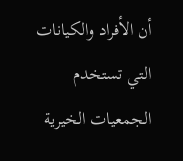أن الأفراد والكيانات التي تستخدم الجمعيات الخيرية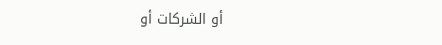أو الشركات أو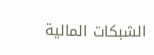الشبكات المالية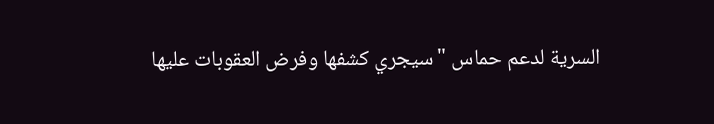السرية لدعم حماس "سيجري كشفها وفرض العقوبات عليها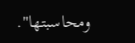ومحاسبتها".